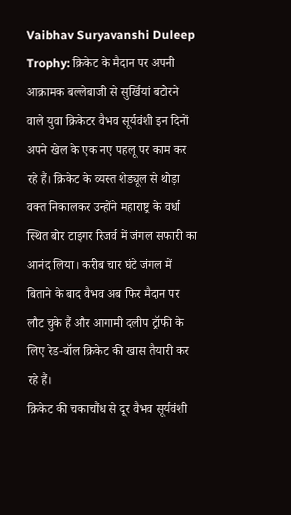Vaibhav Suryavanshi Duleep Trophy: क्रिकेट के मैदान पर अपनी आक्रामक बल्लेबाजी से सुर्खियां बटोरने वाले युवा क्रिकेटर वैभव सूर्यवंशी इन दिनों अपने खेल के एक नए पहलू पर काम कर रहे हैं। क्रिकेट के व्यस्त शेड्यूल से थोड़ा वक्त निकालकर उन्होंने महाराष्ट्र के वर्धा स्थित बोर टाइगर रिजर्व में जंगल सफारी का आनंद लिया। करीब चार घंटे जंगल में बिताने के बाद वैभव अब फिर मैदान पर लौट चुके हैं और आगामी दलीप ट्रॉफी के लिए रेड-बॉल क्रिकेट की खास तैयारी कर रहे हैं।
क्रिकेट की चकाचौंध से दूर वैभव सूर्यवंशी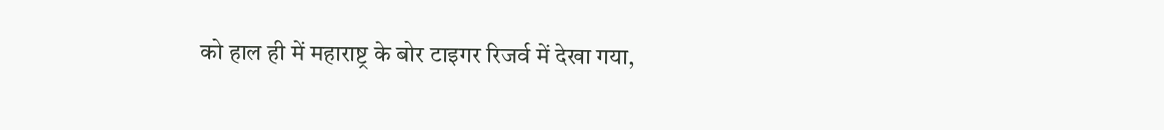को हाल ही में महाराष्ट्र के बोर टाइगर रिजर्व में देखा गया,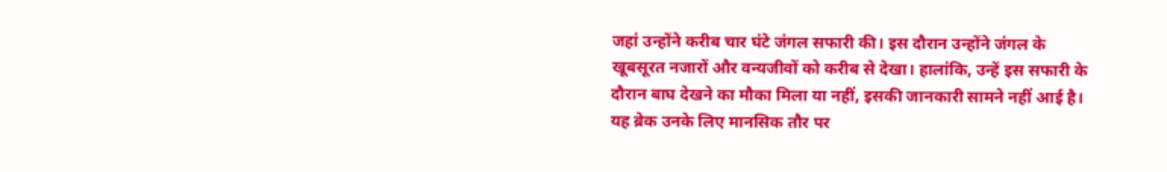जहां उन्होंने करीब चार घंटे जंगल सफारी की। इस दौरान उन्होंने जंगल के खूबसूरत नजारों और वन्यजीवों को करीब से देखा। हालांकि, उन्हें इस सफारी के दौरान बाघ देखने का मौका मिला या नहीं, इसकी जानकारी सामने नहीं आई है। यह ब्रेक उनके लिए मानसिक तौर पर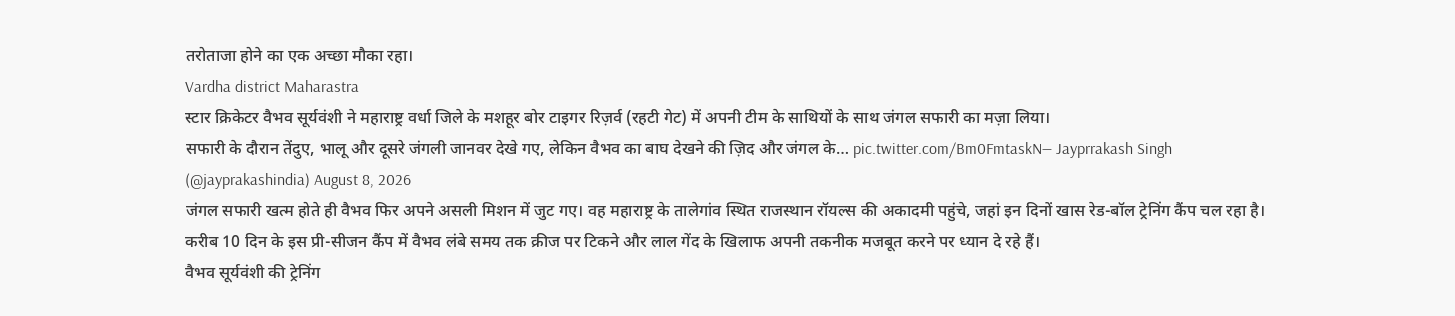तरोताजा होने का एक अच्छा मौका रहा।
Vardha district Maharastra
स्टार क्रिकेटर वैभव सूर्यवंशी ने महाराष्ट्र वर्धा जिले के मशहूर बोर टाइगर रिज़र्व (रहटी गेट) में अपनी टीम के साथियों के साथ जंगल सफारी का मज़ा लिया।
सफारी के दौरान तेंदुए, भालू और दूसरे जंगली जानवर देखे गए, लेकिन वैभव का बाघ देखने की ज़िद और जंगल के… pic.twitter.com/Bm0FmtaskN— Jayprrakash Singh (@jayprakashindia) August 8, 2026
जंगल सफारी खत्म होते ही वैभव फिर अपने असली मिशन में जुट गए। वह महाराष्ट्र के तालेगांव स्थित राजस्थान रॉयल्स की अकादमी पहुंचे, जहां इन दिनों खास रेड-बॉल ट्रेनिंग कैंप चल रहा है। करीब 10 दिन के इस प्री-सीजन कैंप में वैभव लंबे समय तक क्रीज पर टिकने और लाल गेंद के खिलाफ अपनी तकनीक मजबूत करने पर ध्यान दे रहे हैं।
वैभव सूर्यवंशी की ट्रेनिंग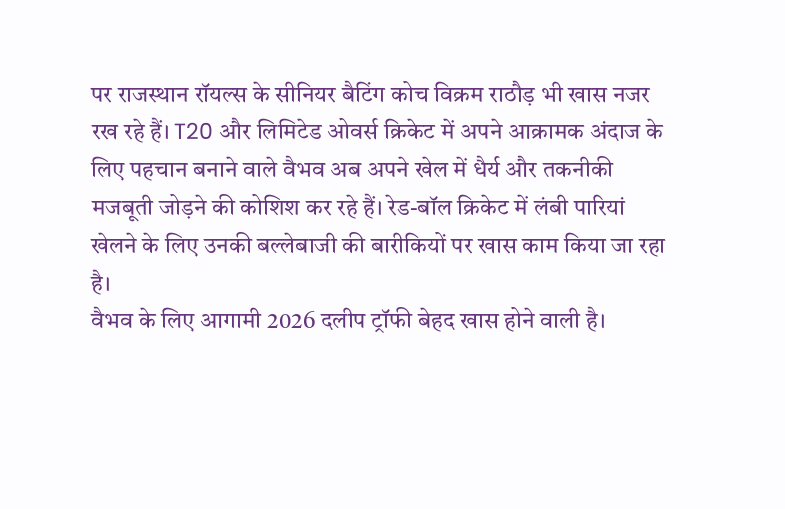पर राजस्थान रॉयल्स के सीनियर बैटिंग कोच विक्रम राठौड़ भी खास नजर रख रहे हैं। T20 और लिमिटेड ओवर्स क्रिकेट में अपने आक्रामक अंदाज के लिए पहचान बनाने वाले वैभव अब अपने खेल में धैर्य और तकनीकी मजबूती जोड़ने की कोशिश कर रहे हैं। रेड-बॉल क्रिकेट में लंबी पारियां खेलने के लिए उनकी बल्लेबाजी की बारीकियों पर खास काम किया जा रहा है।
वैभव के लिए आगामी 2026 दलीप ट्रॉफी बेहद खास होने वाली है।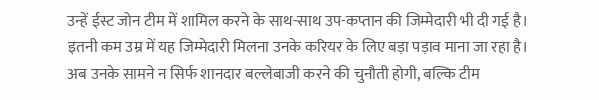उन्हें ईस्ट जोन टीम में शामिल करने के साथ-साथ उप-कप्तान की जिम्मेदारी भी दी गई है। इतनी कम उम्र में यह जिम्मेदारी मिलना उनके करियर के लिए बड़ा पड़ाव माना जा रहा है। अब उनके सामने न सिर्फ शानदार बल्लेबाजी करने की चुनौती होगी, बल्कि टीम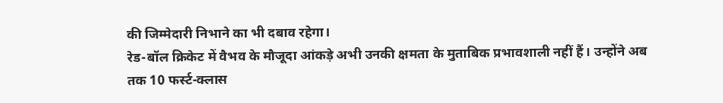की जिम्मेदारी निभाने का भी दबाव रहेगा।
रेड-बॉल क्रिकेट में वैभव के मौजूदा आंकड़े अभी उनकी क्षमता के मुताबिक प्रभावशाली नहीं हैं। उन्होंने अब तक 10 फर्स्ट-क्लास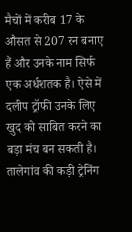मैचों में करीब 17 के औसत से 207 रन बनाए हैं और उनके नाम सिर्फ एक अर्धशतक है। ऐसे में दलीप ट्रॉफी उनके लिए खुद को साबित करने का बड़ा मंच बन सकती है। तालेगांव की कड़ी ट्रेनिंग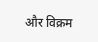और विक्रम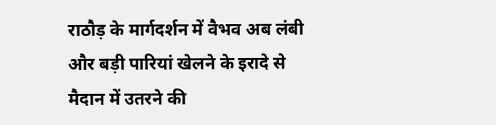राठौड़ के मार्गदर्शन में वैभव अब लंबी और बड़ी पारियां खेलने के इरादे से मैदान में उतरने की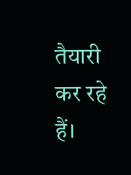तैयारी कर रहे हैं।